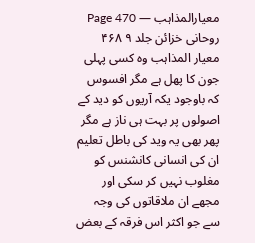معیارالمذاہب — Page 470
روحانی خزائن جلد ۹ ۴۶۸ معیار المذاہب وہ کسی پہلی جون کا پھل ہے مگر افسوس کہ باوجود یکہ آریوں کو دید کے اصولوں پر بہت ہی ناز ہے مگر پھر بھی یہ وید کی باطل تعلیم ان کی انسانی کانشنس کو مغلوب نہیں کر سکی اور مجھے ان ملاقاتوں کی وجہ سے جو اکثر اس فرقہ کے بعض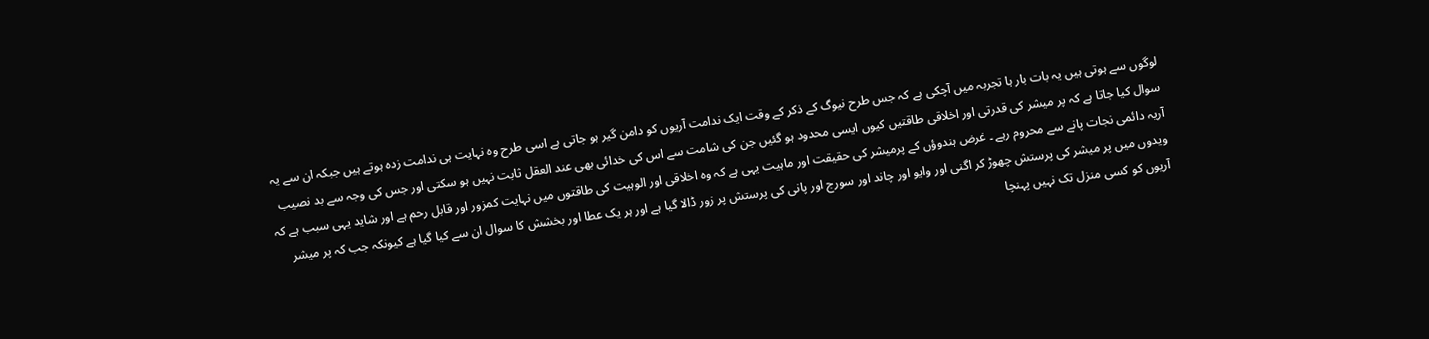لوگوں سے ہوتی ہیں یہ بات بار ہا تجربہ میں آچکی ہے کہ جس طرح نیوگ کے ذکر کے وقت ایک ندامت آریوں کو دامن گیر ہو جاتی ہے اسی طرح وہ نہایت ہی ندامت زدہ ہوتے ہیں جبکہ ان سے یہ سوال کیا جاتا ہے کہ پر میشر کی قدرتی اور اخلاقی طاقتیں کیوں ایسی محدود ہو گئیں جن کی شامت سے اس کی خدائی بھی عند العقل ثابت نہیں ہو سکتی اور جس کی وجہ سے بد نصیب آریہ دائمی نجات پانے سے محروم رہے ۔ غرض ہندوؤں کے پرمیشر کی حقیقت اور ماہیت یہی ہے کہ وہ اخلاقی اور الوہیت کی طاقتوں میں نہایت کمزور اور قابل رحم ہے اور شاید یہی سبب ہے کہ ویدوں میں پر میشر کی پرستش چھوڑ کر اگنی اور وایو اور چاند اور سورج اور پانی کی پرستش پر زور ڈالا گیا ہے اور ہر یک عطا اور بخشش کا سوال ان سے کیا گیا ہے کیونکہ جب کہ پر میشر آریوں کو کسی منزل تک نہیں پہنچا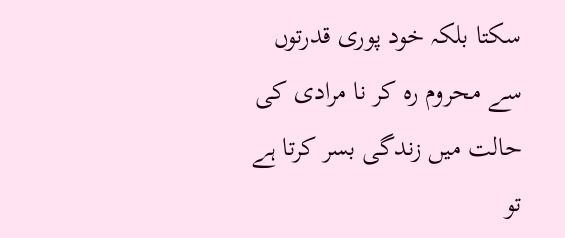سکتا بلکہ خود پوری قدرتوں سے محروم رہ کر نا مرادی کی حالت میں زندگی بسر کرتا ہے تو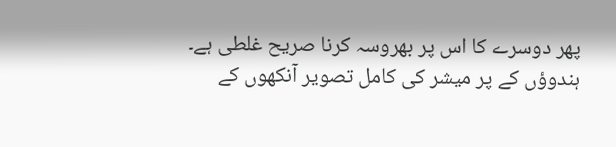پھر دوسرے کا اس پر بھروسہ کرنا صریح غلطی ہے۔ ہندوؤں کے پر میشر کی کامل تصویر آنکھوں کے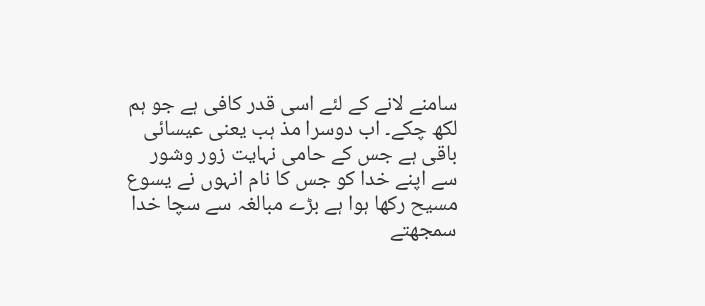سامنے لانے کے لئے اسی قدر کافی ہے جو ہم لکھ چکے۔ اب دوسرا مذ ہب یعنی عیسائی باقی ہے جس کے حامی نہایت زور وشور سے اپنے خدا کو جس کا نام انہوں نے یسوع مسیح رکھا ہوا ہے بڑے مبالغہ سے سچا خدا سمجھتے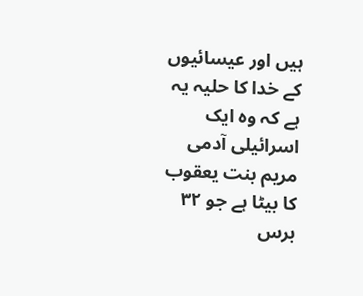ہیں اور عیسائیوں کے خدا کا حلیہ یہ ہے کہ وہ ایک اسرائیلی آدمی مریم بنت یعقوب کا بیٹا ہے جو ۳۲ برس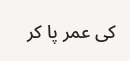کی عمر پا کر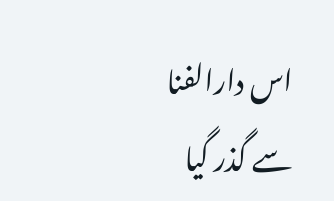اس دارالفنا سے گذر گیا